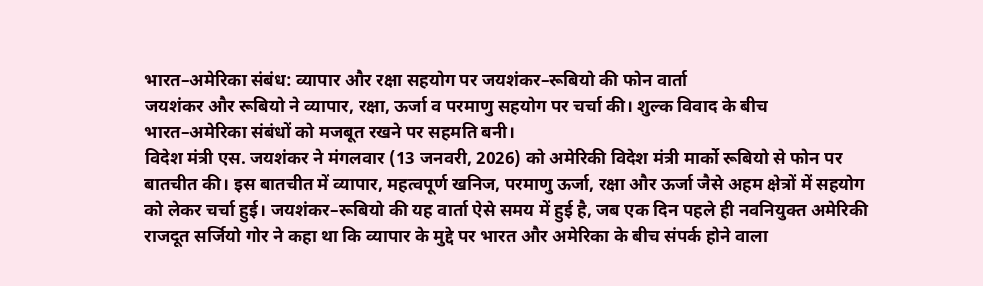भारत–अमेरिका संबंध: व्यापार और रक्षा सहयोग पर जयशंकर–रूबियो की फोन वार्ता
जयशंकर और रूबियो ने व्यापार, रक्षा, ऊर्जा व परमाणु सहयोग पर चर्चा की। शुल्क विवाद के बीच भारत–अमेरिका संबंधों को मजबूत रखने पर सहमति बनी।
विदेश मंत्री एस. जयशंकर ने मंगलवार (13 जनवरी, 2026) को अमेरिकी विदेश मंत्री मार्को रूबियो से फोन पर बातचीत की। इस बातचीत में व्यापार, महत्वपूर्ण खनिज, परमाणु ऊर्जा, रक्षा और ऊर्जा जैसे अहम क्षेत्रों में सहयोग को लेकर चर्चा हुई। जयशंकर–रूबियो की यह वार्ता ऐसे समय में हुई है, जब एक दिन पहले ही नवनियुक्त अमेरिकी राजदूत सर्जियो गोर ने कहा था कि व्यापार के मुद्दे पर भारत और अमेरिका के बीच संपर्क होने वाला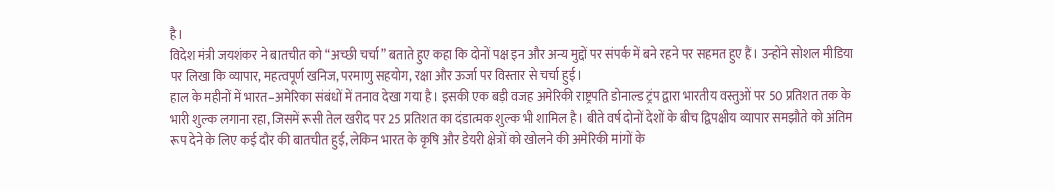है।
विदेश मंत्री जयशंकर ने बातचीत को “अच्छी चर्चा” बताते हुए कहा कि दोनों पक्ष इन और अन्य मुद्दों पर संपर्क में बने रहने पर सहमत हुए हैं। उन्होंने सोशल मीडिया पर लिखा कि व्यापार, महत्वपूर्ण खनिज, परमाणु सहयोग, रक्षा और ऊर्जा पर विस्तार से चर्चा हुई।
हाल के महीनों में भारत–अमेरिका संबंधों में तनाव देखा गया है। इसकी एक बड़ी वजह अमेरिकी राष्ट्रपति डोनाल्ड ट्रंप द्वारा भारतीय वस्तुओं पर 50 प्रतिशत तक के भारी शुल्क लगाना रहा, जिसमें रूसी तेल खरीद पर 25 प्रतिशत का दंडात्मक शुल्क भी शामिल है। बीते वर्ष दोनों देशों के बीच द्विपक्षीय व्यापार समझौते को अंतिम रूप देने के लिए कई दौर की बातचीत हुई, लेकिन भारत के कृषि और डेयरी क्षेत्रों को खोलने की अमेरिकी मांगों के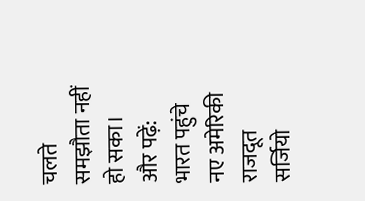चलते समझौता नहीं हो सका।
और पढ़ें: भारत पहुंचे नए अमेरिकी राजदूत सर्जियो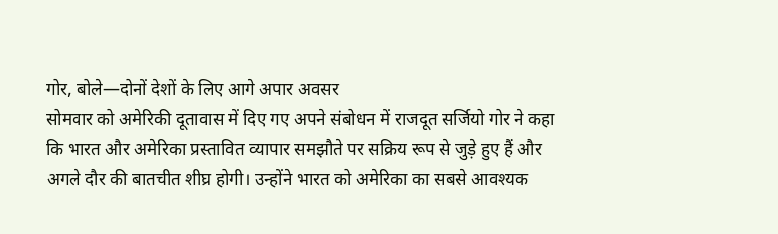गोर, बोले—दोनों देशों के लिए आगे अपार अवसर
सोमवार को अमेरिकी दूतावास में दिए गए अपने संबोधन में राजदूत सर्जियो गोर ने कहा कि भारत और अमेरिका प्रस्तावित व्यापार समझौते पर सक्रिय रूप से जुड़े हुए हैं और अगले दौर की बातचीत शीघ्र होगी। उन्होंने भारत को अमेरिका का सबसे आवश्यक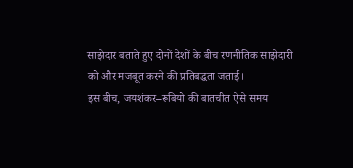साझेदार बताते हुए दोनों देशों के बीच रणनीतिक साझेदारी को और मजबूत करने की प्रतिबद्धता जताई।
इस बीच, जयशंकर–रूबियो की बातचीत ऐसे समय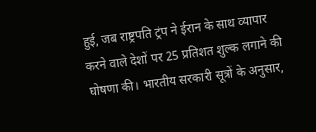हुई, जब राष्ट्रपति ट्रंप ने ईरान के साथ व्यापार करने वाले देशों पर 25 प्रतिशत शुल्क लगाने की घोषणा की। भारतीय सरकारी सूत्रों के अनुसार,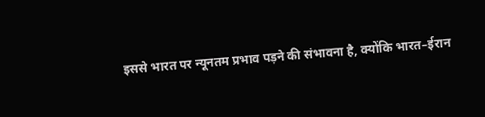इससे भारत पर न्यूनतम प्रभाव पड़ने की संभावना है, क्योंकि भारत–ईरान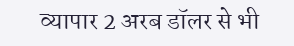व्यापार 2 अरब डॉलर से भी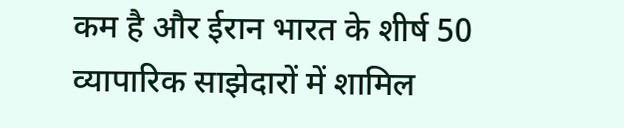कम है और ईरान भारत के शीर्ष 50 व्यापारिक साझेदारों में शामिल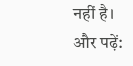नहीं है।
और पढ़ें: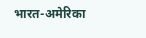भारत-अमेरिका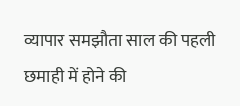व्यापार समझौता साल की पहली छमाही में होने की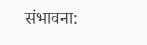संभावना: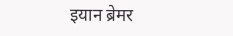इयान ब्रेमर